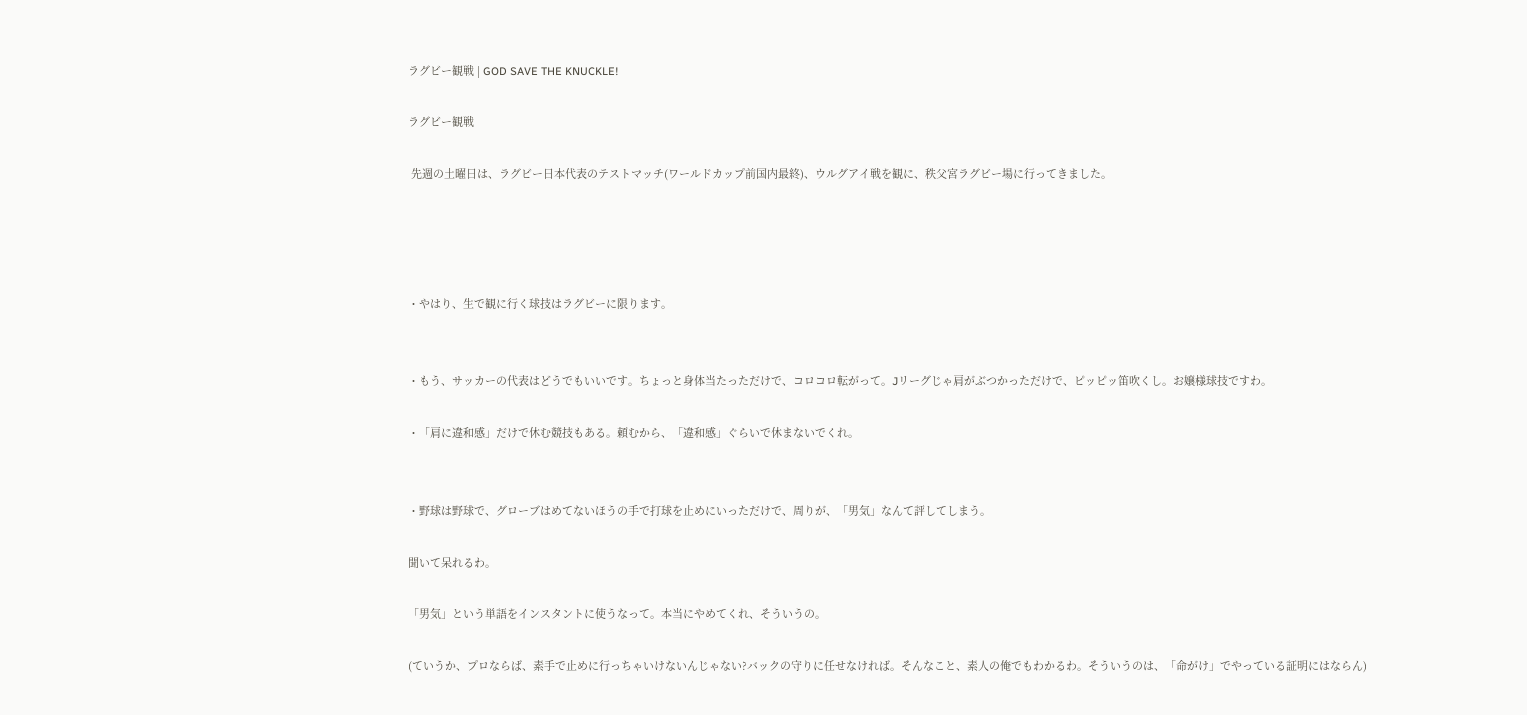ラグビー観戦 | GOD SAVE THE KNUCKLE!

ラグビー観戦

 先週の土曜日は、ラグビー日本代表のテストマッチ(ワールドカップ前国内最終)、ウルグアイ戦を観に、秩父宮ラグビー場に行ってきました。




・やはり、生で観に行く球技はラグビーに限ります。


・もう、サッカーの代表はどうでもいいです。ちょっと身体当たっただけで、コロコロ転がって。Jリーグじゃ肩がぶつかっただけで、ピッピッ笛吹くし。お嬢様球技ですわ。

・「肩に違和感」だけで休む競技もある。頼むから、「違和感」ぐらいで休まないでくれ。


・野球は野球で、グローブはめてないほうの手で打球を止めにいっただけで、周りが、「男気」なんて評してしまう。

聞いて呆れるわ。

「男気」という単語をインスタントに使うなって。本当にやめてくれ、そういうの。

(ていうか、プロならば、素手で止めに行っちゃいけないんじゃない?バックの守りに任せなければ。そんなこと、素人の俺でもわかるわ。そういうのは、「命がけ」でやっている証明にはならん)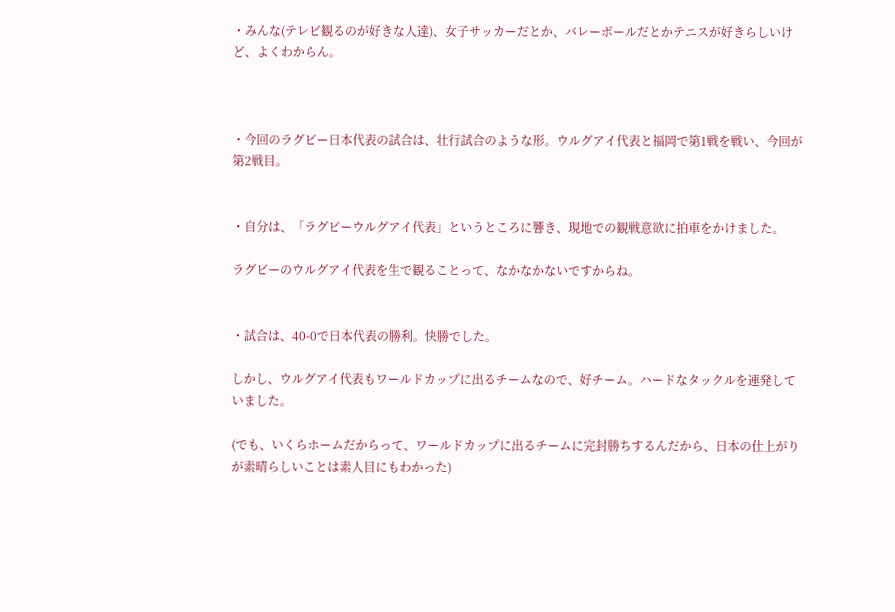・みんな(テレビ観るのが好きな人達)、女子サッカーだとか、バレーボールだとかテニスが好きらしいけど、よくわからん。



・今回のラグビー日本代表の試合は、壮行試合のような形。ウルグアイ代表と福岡で第1戦を戦い、今回が第2戦目。


・自分は、「ラグビーウルグアイ代表」というところに響き、現地での観戦意欲に拍車をかけました。

ラグビーのウルグアイ代表を生で観ることって、なかなかないですからね。


・試合は、40-0で日本代表の勝利。快勝でした。

しかし、ウルグアイ代表もワールドカップに出るチームなので、好チーム。ハードなタックルを連発していました。

(でも、いくらホームだからって、ワールドカップに出るチームに完封勝ちするんだから、日本の仕上がりが素晴らしいことは素人目にもわかった)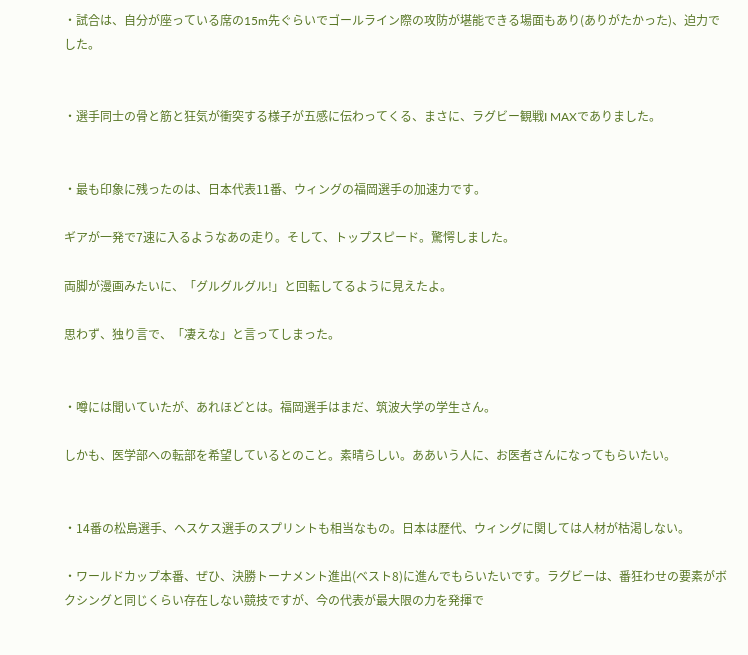・試合は、自分が座っている席の15m先ぐらいでゴールライン際の攻防が堪能できる場面もあり(ありがたかった)、迫力でした。


・選手同士の骨と筋と狂気が衝突する様子が五感に伝わってくる、まさに、ラグビー観戦I MAXでありました。


・最も印象に残ったのは、日本代表11番、ウィングの福岡選手の加速力です。

ギアが一発で7速に入るようなあの走り。そして、トップスピード。驚愕しました。

両脚が漫画みたいに、「グルグルグル!」と回転してるように見えたよ。

思わず、独り言で、「凄えな」と言ってしまった。


・噂には聞いていたが、あれほどとは。福岡選手はまだ、筑波大学の学生さん。

しかも、医学部への転部を希望しているとのこと。素晴らしい。ああいう人に、お医者さんになってもらいたい。


・14番の松島選手、ヘスケス選手のスプリントも相当なもの。日本は歴代、ウィングに関しては人材が枯渇しない。

・ワールドカップ本番、ぜひ、決勝トーナメント進出(ベスト8)に進んでもらいたいです。ラグビーは、番狂わせの要素がボクシングと同じくらい存在しない競技ですが、今の代表が最大限の力を発揮で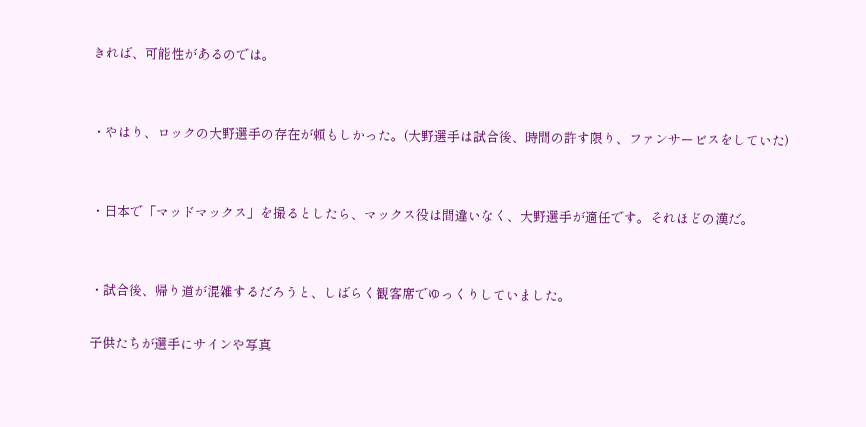きれば、可能性があるのでは。


・やはり、ロックの大野選手の存在が頼もしかった。(大野選手は試合後、時間の許す限り、ファンサービスをしていた)


・日本で「マッドマックス」を撮るとしたら、マックス役は間違いなく、大野選手が適任です。それほどの漢だ。


・試合後、帰り道が混雑するだろうと、しばらく観客席でゆっくりしていました。

子供たちが選手にサインや写真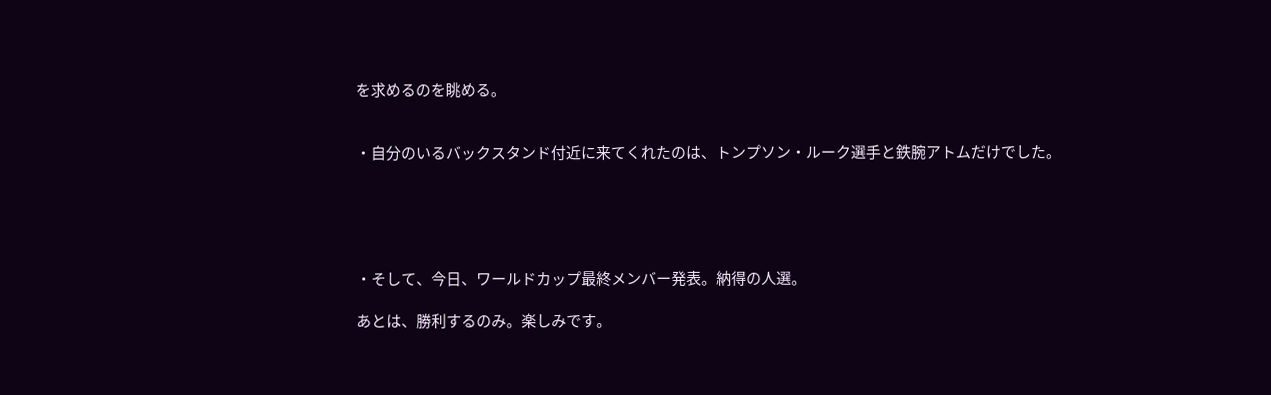を求めるのを眺める。


・自分のいるバックスタンド付近に来てくれたのは、トンプソン・ルーク選手と鉄腕アトムだけでした。





・そして、今日、ワールドカップ最終メンバー発表。納得の人選。

あとは、勝利するのみ。楽しみです。